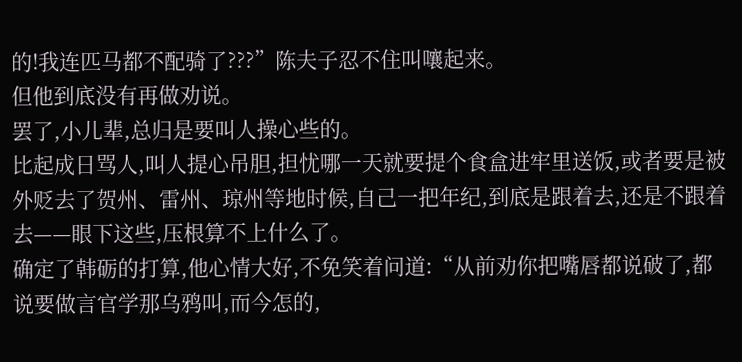的!我连匹马都不配骑了???”陈夫子忍不住叫嚷起来。
但他到底没有再做劝说。
罢了,小儿辈,总归是要叫人操心些的。
比起成日骂人,叫人提心吊胆,担忧哪一天就要提个食盒进牢里送饭,或者要是被外贬去了贺州、雷州、琼州等地时候,自己一把年纪,到底是跟着去,还是不跟着去——眼下这些,压根算不上什么了。
确定了韩砺的打算,他心情大好,不免笑着问道:“从前劝你把嘴唇都说破了,都说要做言官学那乌鸦叫,而今怎的,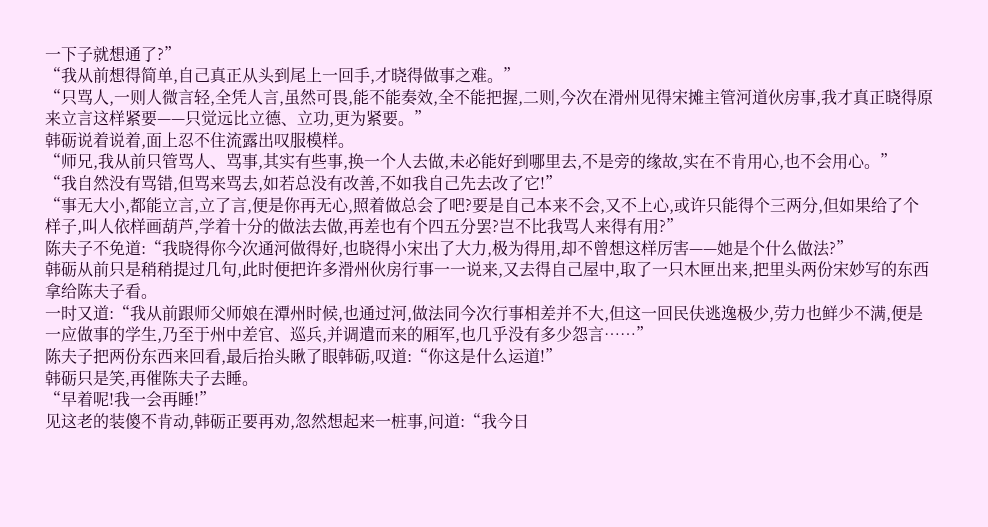一下子就想通了?”
“我从前想得简单,自己真正从头到尾上一回手,才晓得做事之难。”
“只骂人,一则人微言轻,全凭人言,虽然可畏,能不能奏效,全不能把握,二则,今次在滑州见得宋摊主管河道伙房事,我才真正晓得原来立言这样紧要——只觉远比立德、立功,更为紧要。”
韩砺说着说着,面上忍不住流露出叹服模样。
“师兄,我从前只管骂人、骂事,其实有些事,换一个人去做,未必能好到哪里去,不是旁的缘故,实在不肯用心,也不会用心。”
“我自然没有骂错,但骂来骂去,如若总没有改善,不如我自己先去改了它!”
“事无大小,都能立言,立了言,便是你再无心,照着做总会了吧?要是自己本来不会,又不上心,或许只能得个三两分,但如果给了个样子,叫人依样画葫芦,学着十分的做法去做,再差也有个四五分罢?岂不比我骂人来得有用?”
陈夫子不免道:“我晓得你今次通河做得好,也晓得小宋出了大力,极为得用,却不曾想这样厉害——她是个什么做法?”
韩砺从前只是稍稍提过几句,此时便把许多滑州伙房行事一一说来,又去得自己屋中,取了一只木匣出来,把里头两份宋妙写的东西拿给陈夫子看。
一时又道:“我从前跟师父师娘在潭州时候,也通过河,做法同今次行事相差并不大,但这一回民伕逃逸极少,劳力也鲜少不满,便是一应做事的学生,乃至于州中差官、巡兵,并调遣而来的厢军,也几乎没有多少怨言……”
陈夫子把两份东西来回看,最后抬头瞅了眼韩砺,叹道:“你这是什么运道!”
韩砺只是笑,再催陈夫子去睡。
“早着呢!我一会再睡!”
见这老的装傻不肯动,韩砺正要再劝,忽然想起来一桩事,问道:“我今日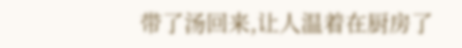带了汤回来,让人温着在厨房了